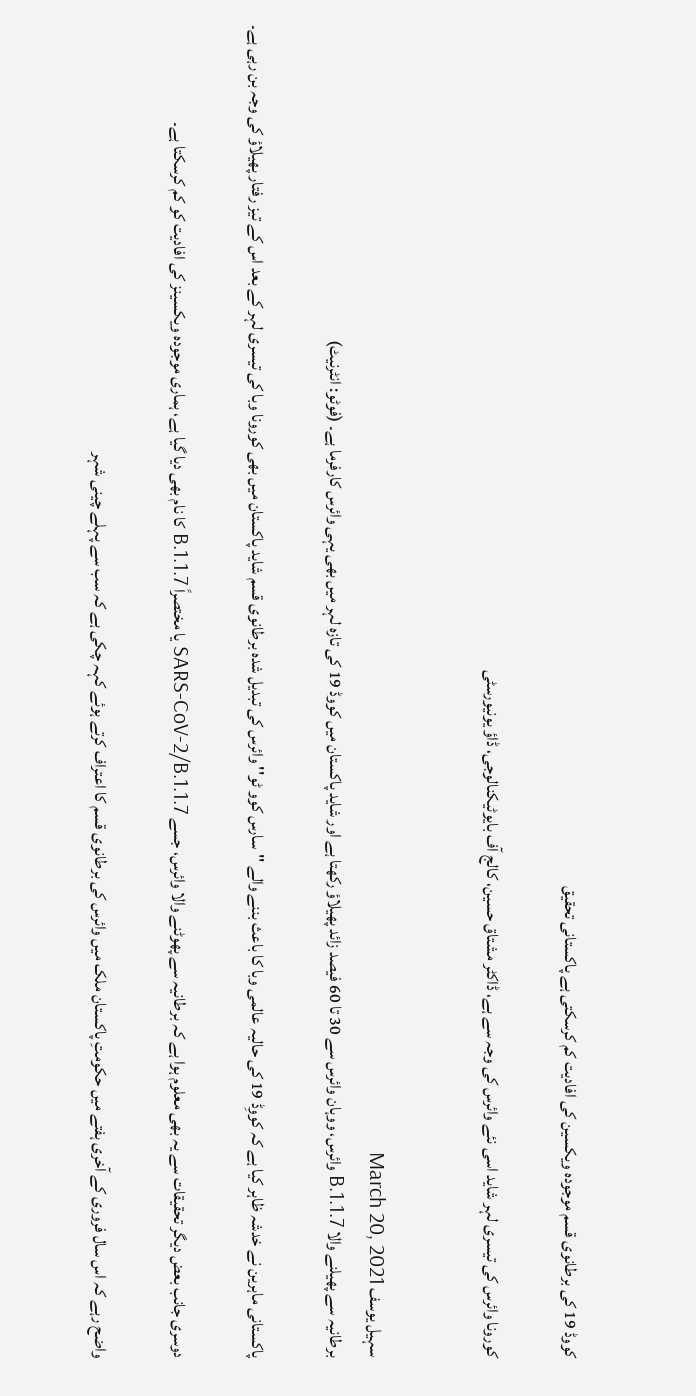کووڈ 19 کی برطانوی قسم موجودہ ویکسین کی افادیت کم کرسکتی ہے پاکستانی تحقیق

کورونا وائرس کی تیسری لہر شاید اسی نئے وائرس کی وجہ سے ہے، ڈاکٹر مشتاق حسین، کالج آف بایوٹیکنالوجی، ڈاؤ یونیورسٹی


سہیل یوسف March 20, 2021
برطانیہ سے پھیلنے والا B.1.1.7 وائرس، ووہان وائرس سے 30 تا 60 فیصد زائد پھیلاؤ رکھتا ہے اور شاید پاکستان میں کووڈ 19 کی تازہ لہر میں بھی یہی وائرس کارفرما ہے۔ (فوٹو: انٹرنیٹ)

پاکستانی ماہرین نے خدشہ ظاہر کیا ہے کہ کووِڈ 19 کی حالیہ عالمی وبا کا باعث بننے والے ''سارس کوو ٹو'' وائرس کی تبدیل شدہ برطانوی قسم شاید پاکستان میں بھی کورونا وبا کی تیسری لہر کے بعد اس کے تیز رفتار پھیلاؤ کی وجہ بن رہی ہے۔

دوسری جانب بعض دیگر تحقیقات سے یہ بھی معلوم ہوا ہے کہ برطانیہ سے پھوٹنے والا وائرس، جسے SARS-CoV-2/B.1.1.7 یا مختصراً B.1.1.7 کا نام بھی دیا گیا ہے، ہماری موجودہ ویکسینز کی افادیت کو کم کرسکتا ہے۔

واضح رہے کہ اس سال فروری کے آخری ہفتے میں حکومتِ پاکستان ملک میں وائرس کی برطانوی قسم کا اعتراف کرتے ہوئے کہہ چکی ہے کہ سب سے پہلے چینی شہر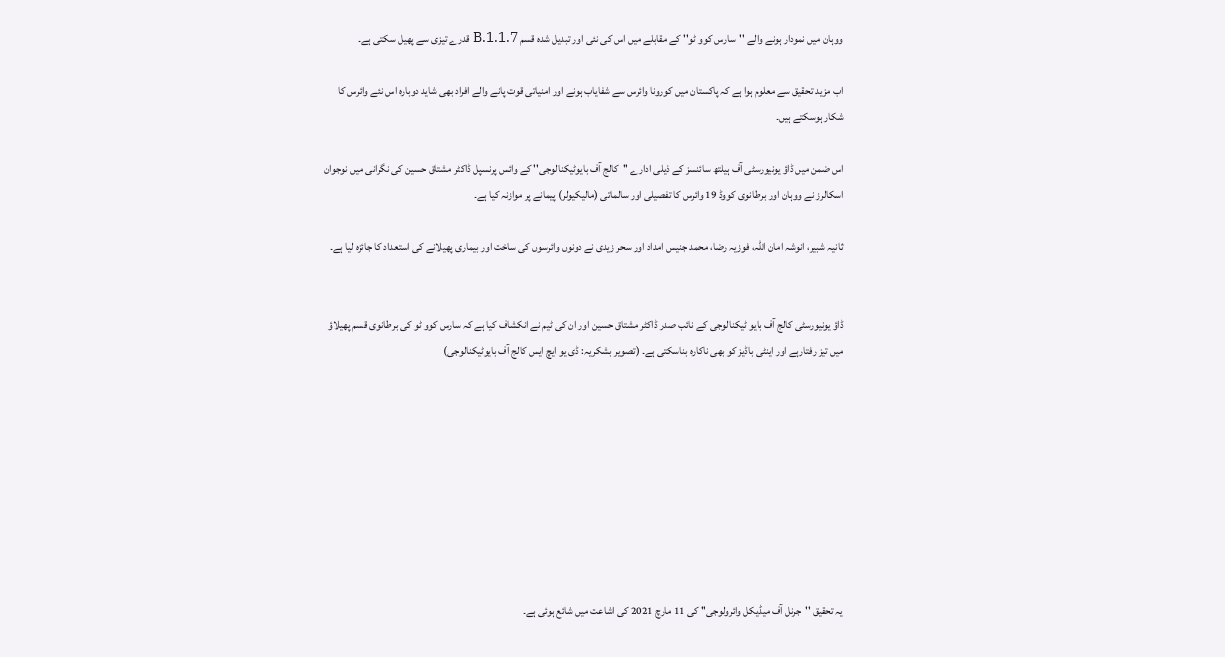ووہان میں نمودار ہونے والے ''سارس کوو ٹو'' کے مقابلے میں اس کی نئی اور تبدیل شدہ قسم B.1.1.7 قدرے تیزی سے پھیل سکتی ہے۔

اب مزید تحقیق سے معلوم ہوا ہے کہ پاکستان میں کورونا وائرس سے شفایاب ہونے اور امنیاتی قوت پانے والے افراد بھی شاید دوبارہ اس نئے وائرس کا شکار ہوسکتے ہیں۔

اس ضمن میں ڈاؤ یونیورسٹی آف ہیلتھ سائنسز کے ذیلی ادارے ''کالج آف بایوٹیکنالوجی'' کے وائس پرنسپل ڈاکٹر مشتاق حسین کی نگرانی میں نوجوان اسکالرز نے ووہان اور برطانوی کووڈ 19 وائرس کا تفصیلی اور سالماتی (مالیکیولر) پیمانے پر موازنہ کیا ہے۔

ثانیہ شبیر، انوشہ امان اللہ، فوزیہ رضا، محمد جنیس امداد اور سحر زیدی نے دونوں وائرسوں کی ساخت اور بیماری پھیلانے کی استعداد کا جائزہ لیا ہے۔


ڈاؤ یونیورسٹی کالج آف بایو ٹیکنالوجی کے نائب صدر ڈاکٹر مشتاق حسین اور ان کی ٹیم نے انکشاف کیا ہے کہ سارس کوو ٹو کی برطانوی قسم پھیلاؤ میں تیز رفتارہے اور اینٹی باڈیز کو بھی ناکارہ بناسکتی ہے۔ (تصویر بشکریہ: ڈی یو ایچ ایس کالج آف بایوٹیکنالوجی)









یہ تحقیق ''جرنل آف میڈیکل وائرولوجی'' کی 11 مارچ 2021 کی اشاعت میں شائع ہوئی ہے۔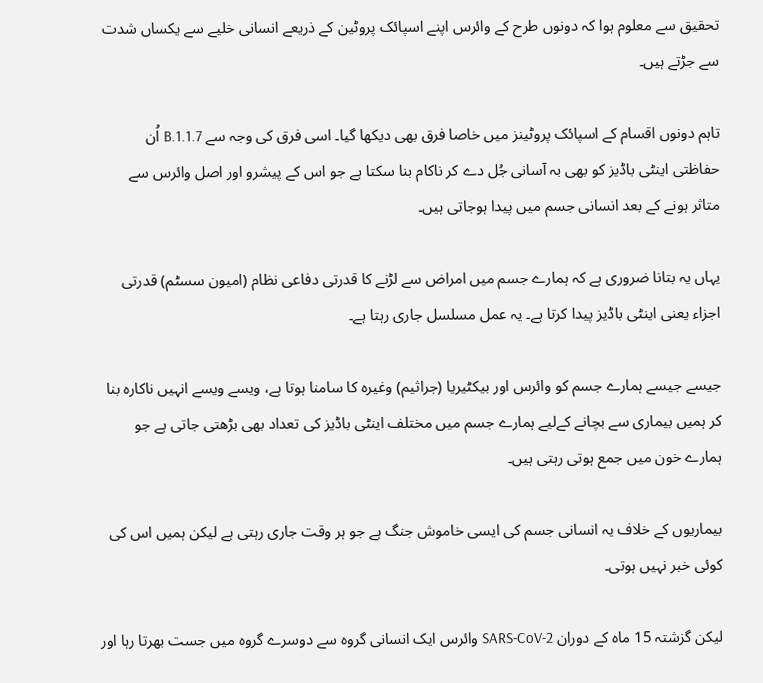تحقیق سے معلوم ہوا کہ دونوں طرح کے وائرس اپنے اسپائک پروٹین کے ذریعے انسانی خلیے سے یکساں شدت سے جڑتے ہیں۔

تاہم دونوں اقسام کے اسپائک پروٹینز میں خاصا فرق بھی دیکھا گیا۔ اسی فرق کی وجہ سے B.1.1.7 اُن حفاظتی اینٹی باڈیز کو بھی بہ آسانی جُل دے کر ناکام بنا سکتا ہے جو اس کے پیشرو اور اصل وائرس سے متاثر ہونے کے بعد انسانی جسم میں پیدا ہوجاتی ہیں۔

یہاں یہ بتانا ضروری ہے کہ ہمارے جسم میں امراض سے لڑنے کا قدرتی دفاعی نظام (امیون سسٹم) قدرتی اجزاء یعنی اینٹی باڈیز پیدا کرتا ہے۔ یہ عمل مسلسل جاری رہتا ہے۔

جیسے جیسے ہمارے جسم کو وائرس اور بیکٹیریا (جراثیم) وغیرہ کا سامنا ہوتا ہے، ویسے ویسے انہیں ناکارہ بنا کر ہمیں بیماری سے بچانے کےلیے ہمارے جسم میں مختلف اینٹی باڈیز کی تعداد بھی بڑھتی جاتی ہے جو ہمارے خون میں جمع ہوتی رہتی ہیں۔

بیماریوں کے خلاف یہ انسانی جسم کی ایسی خاموش جنگ ہے جو ہر وقت جاری رہتی ہے لیکن ہمیں اس کی کوئی خبر نہیں ہوتی۔

لیکن گزشتہ 15 ماہ کے دوران SARS-CoV-2 وائرس ایک انسانی گروہ سے دوسرے گروہ میں جست بھرتا رہا اور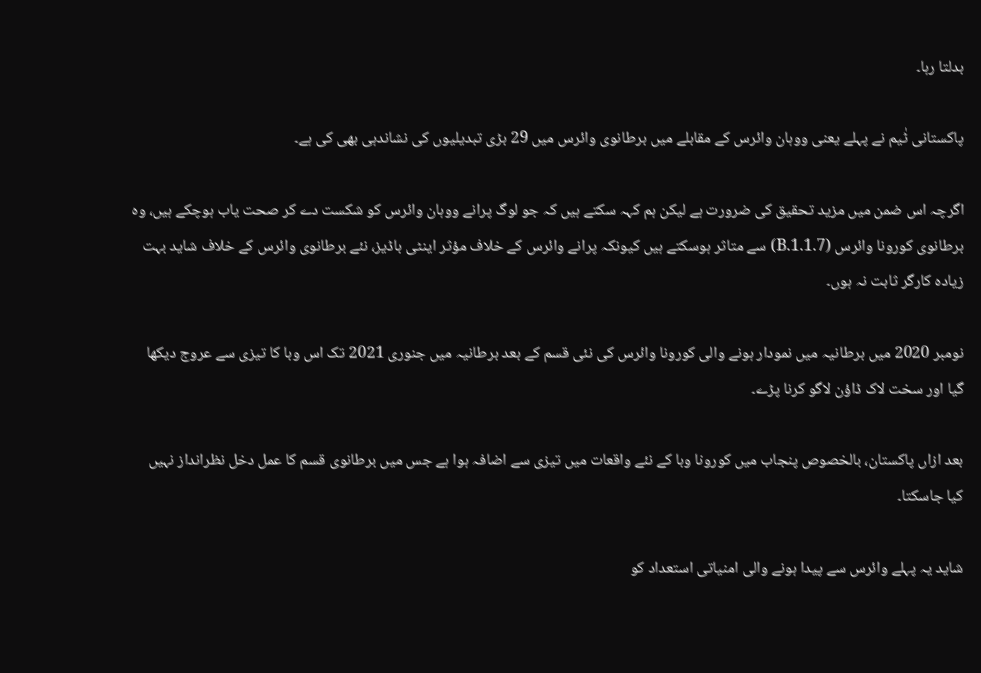بدلتا رہا۔

پاکستانی ٹٰیم نے پہلے یعنی ووہان وائرس کے مقابلے میں برطانوی وائرس میں 29 بڑی تبدیلیوں کی نشاندہی بھی کی ہے۔

اگرچہ اس ضمن میں مزید تحقیق کی ضرورت ہے لیکن ہم کہہ سکتے ہیں کہ جو لوگ پرانے ووہان وائرس کو شکست دے کر صحت یاب ہوچکے ہیں، وہ برطانوی کورونا وائرس (B.1.1.7) سے متاثر ہوسکتے ہیں کیونکہ پرانے وائرس کے خلاف مؤثر اینٹی باڈیز، نئے برطانوی وائرس کے خلاف شاید بہت زیادہ کارگر ثابت نہ ہوں۔

نومبر 2020 میں برطانیہ میں نمودار ہونے والی کورونا وائرس کی نئی قسم کے بعد برطانیہ میں جنوری 2021 تک اس وبا کا تیزی سے عروج دیکھا گیا اور سخت لاک ڈاؤن لاگو کرنا پڑے۔

بعد ازاں پاکستان، بالخصوص پنجاب میں کورونا وبا کے نئے واقعات میں تیزی سے اضافہ ہوا ہے جس میں برطانوی قسم کا عمل دخل نظرانداز نہیں کیا جاسکتا۔

شاید یہ پہلے وائرس سے پیدا ہونے والی امنیاتی استعداد کو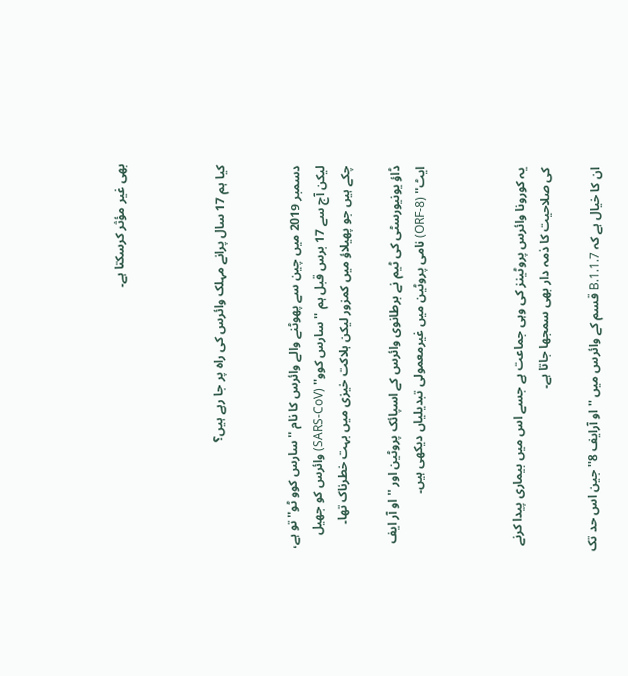بھی غیر مؤثر کرسکتا ہے۔



کیا ہم 17 سال پرانے مہلک وائرس کی راہ پر جا رہے ہیں؟


دسمبر 2019 میں چین سے پھوٹنے والے وائرس کا نام ''سارس کوو ٹو'' تو ہے، لیکن آج سے 17 برس قبل ہم ''سارس کوو'' (SARS-CoV) وائرس کو جھیل چکے ہیں جو پھیلاؤ میں کمزور لیکن ہلاکت خیزی میں بہت خطرناک تھا۔

ڈاؤ یونیورسٹی کی ٹیم نے برطانوی وائرس کے اسپائک پروٹین اور ''او آر ایف ایٹ'' (ORF-8) نامی پروٹین میں غیرمعمولی تبدیلیاں دیکھی ہیں۔



یہ کورونا وائرس پروٹینز کی وہی جماعت ہے جسے اس میں بیماری پیدا کرنے کی صلاحیت کا ذمہ دار بھی سمجھا جاتا ہے۔

ان کا خیال ہے کہ B.1.1.7 قسم کے وائرس میں ''او آرایف 8'' جین اس حد تک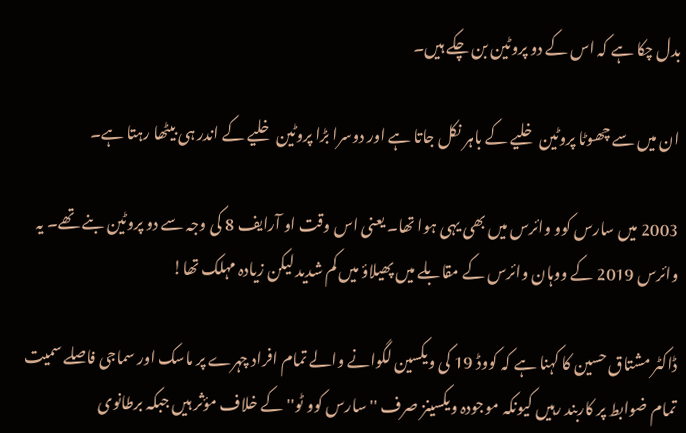بدل چکا ہے کہ اس کے دو پروٹین بن چکے ہیں۔

ان میں سے چھوٹا پروٹین خلیے کے باہر نکل جاتا ہے اور دوسرا بڑا پروٹین خلیے کے اندر ہی بیٹھا رہتا ہے۔

2003 میں سارس کوو وائرس میں بھی یہی ہوا تھا۔ یعنی اس وقت او آرایف 8 کی وجہ سے دو پروٹین بنے تھے۔ یہ وائرس 2019 کے ووہان وائرس کے مقابلے میں پھیلاؤ میں کم شدید لیکن زیادہ مہلک تھا!

ڈاکٹر مشتاق حسین کا کہنا ہے کہ کووڈ 19 کی ویکسین لگوانے والے تمام افراد چہرے پر ماسک اور سماجی فاصلے سمیت تمام ضوابط پر کاربند رہیں کیونکہ موجودہ ویکسینز صرف ''سارس کوو ٹو'' کے خلاف مؤثر ہیں جبکہ برطانوی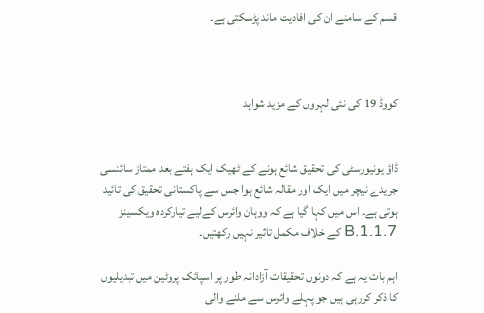قسم کے سامنے ان کی افادیت ماند پڑسکتی ہے۔



کووڈ 19 کی نئی لہروں کے مزید شواہد


ڈاؤ یونیورسٹی کی تحقیق شائع ہونے کے ٹھیک ایک ہفتے بعد ممتاز سائنسی جریدے نیچر میں ایک اور مقالہ شائع ہوا جس سے پاکستانی تحقیق کی تائید ہوتی ہے۔ اس میں کہا گیا ہے کہ ووہان وائرس کےلیے تیارکردہ ویکسینز B.1.1.7 کے خلاف مکمل تاثیر نہیں رکھتیں۔

اہم بات یہ ہے کہ دونوں تحقیقات آزادانہ طور پر اسپائک پروٹین میں تبدیلیوں کا ذکر کررہی ہیں جو پہلے وائرس سے ملنے والی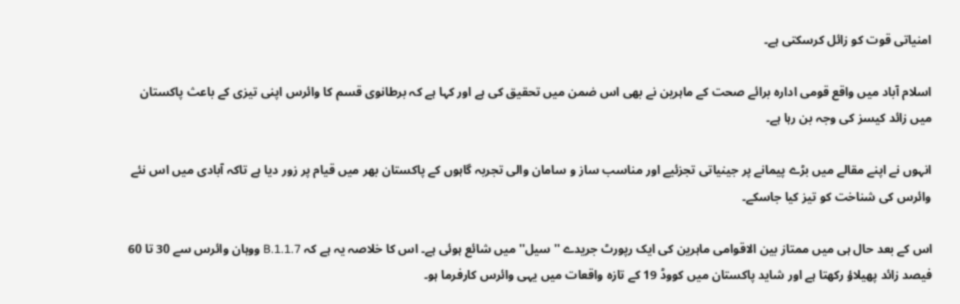امنیاتی قوت کو زائل کرسکتی ہے۔

اسلام آباد میں واقع قومی ادارہ برائے صحت کے ماہرین نے بھی اس ضمن میں تحقیق کی ہے اور کہا ہے کہ برطانوی قسم کا وائرس اپنی تیزی کے باعث پاکستان میں زائد کیسز کی وجہ بن رہا ہے۔

انہوں نے اپنے مقالے میں بڑے پیمانے پر جینیاتی تجزئیے اور مناسب ساز و سامان والی تجربہ گاہوں کے پاکستان بھر میں قیام پر زور دیا ہے تاکہ آبادی میں اس نئے وائرس کی شناخت کو تیز کیا جاسکے۔

اس کے بعد حال ہی میں ممتاز بین الاقوامی ماہرین کی ایک رپورٹ جریدے ''سیل'' میں شائع ہوئی ہے۔ اس کا خلاصہ یہ ہے کہ B.1.1.7 ووہان وائرس سے 30 تا 60 فیصد زائد پھیلاؤ رکھتا ہے اور شاید پاکستان میں کووڈ 19 کے تازہ واقعات میں یہی وائرس کارفرما ہو۔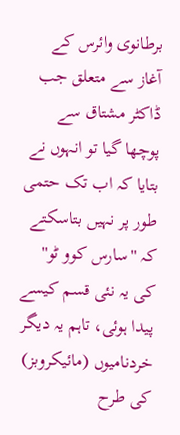برطانوی وائرس کے آغاز سے متعلق جب ڈاکٹر مشتاق سے پوچھا گیا تو انہوں نے بتایا کہ اب تک حتمی طور پر نہیں بتاسکتے کہ ''سارس کوو ٹو'' کی یہ نئی قسم کیسے پیدا ہوئی، تاہم یہ دیگر خردنامیوں (مائیکروبز) کی طرح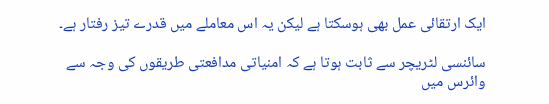ایک ارتقائی عمل بھی ہوسکتا ہے لیکن یہ اس معاملے میں قدرے تیز رفتار ہے۔

سائنسی لٹریچر سے ثابت ہوتا ہے کہ امنیاتی مدافعتی طریقوں کی وجہ سے وائرس میں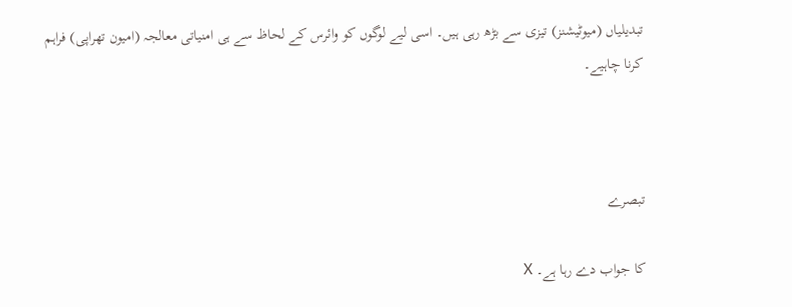تبدیلیاں (میوٹیشنز) تیزی سے بڑھ رہی ہیں۔ اسی لیے لوگوں کو وائرس کے لحاظ سے ہی امنیاتی معالجہ (امیون تھراپی) فراہم کرنا چاہیے۔



تبصرے

کا جواب دے رہا ہے۔ X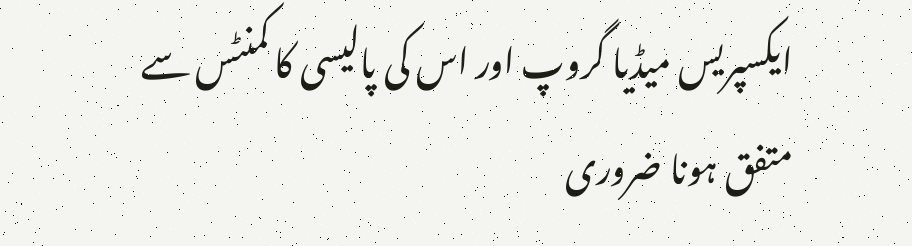ایکسپریس میڈیا گروپ اور اس کی پالیسی کا کمنٹس سے متفق ہونا ضروری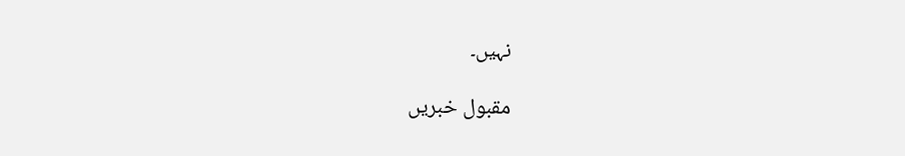نہیں۔

مقبول خبریں